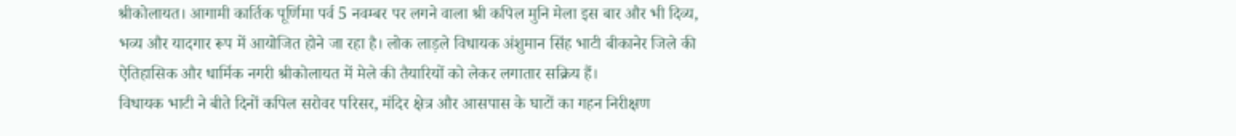श्रीकोलायत। आगामी कार्तिक पूर्णिमा पर्व 5 नवम्बर पर लगने वाला श्री कपिल मुनि मेला इस बार और भी दिव्य, भव्य और यादगार रूप में आयोजित होने जा रहा है। लोक लाड़ले विधायक अंशुमान सिंह भाटी बीकानेर जिले की ऐतिहासिक और धार्मिक नगरी श्रीकोलायत में मेले की तैयारियों को लेकर लगातार सक्रिय हैं।
विधायक भाटी ने बीते दिनों कपिल सरोवर परिसर, मंदिर क्षेत्र और आसपास के घाटों का गहन निरीक्षण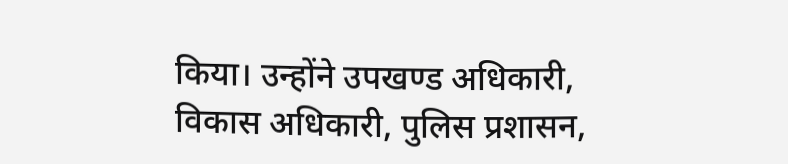किया। उन्होंने उपखण्ड अधिकारी, विकास अधिकारी, पुलिस प्रशासन,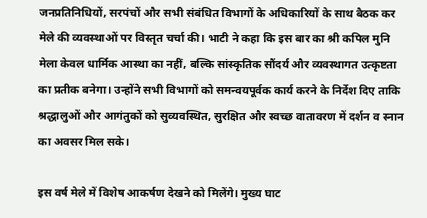जनप्रतिनिधियों, सरपंचों और सभी संबंधित विभागों के अधिकारियों के साथ बैठक कर मेले की व्यवस्थाओं पर विस्तृत चर्चा की। भाटी ने कहा कि इस बार का श्री कपिल मुनि मेला केवल धार्मिक आस्था का नहीं, बल्कि सांस्कृतिक सौंदर्य और व्यवस्थागत उत्कृष्टता का प्रतीक बनेगा। उन्होंने सभी विभागों को समन्वयपूर्वक कार्य करने के निर्देश दिए ताकि श्रद्धालुओं और आगंतुकों को सुव्यवस्थित, सुरक्षित और स्वच्छ वातावरण में दर्शन व स्नान का अवसर मिल सके।

इस वर्ष मेले में विशेष आकर्षण देखने को मिलेंगे। मुख्य घाट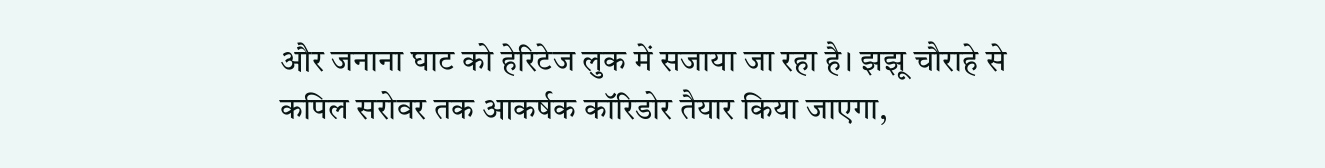और जनाना घाट को हेरिटेज लुक में सजाया जा रहा है। झझू चौराहे से कपिल सरोवर तक आकर्षक कॉरिडोर तैयार किया जाएगा,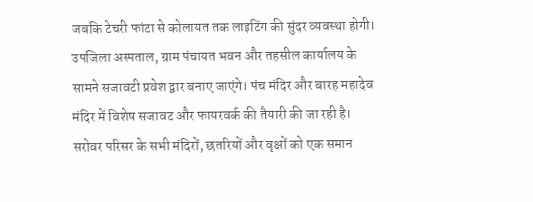जबकि टेचरी फांटा से कोलायत तक लाइटिंग की सुंदर व्यवस्था होगी। उपजिला अस्पताल, ग्राम पंचायत भवन और तहसील कार्यालय के सामने सजावटी प्रवेश द्वार बनाए जाएंगे। पंच मंदिर और बारह महादेव मंदिर में विशेष सजावट और फायरवर्क की तैयारी की जा रही है। सरोवर परिसर के सभी मंदिरों, छतरियों और वृक्षों को एक समान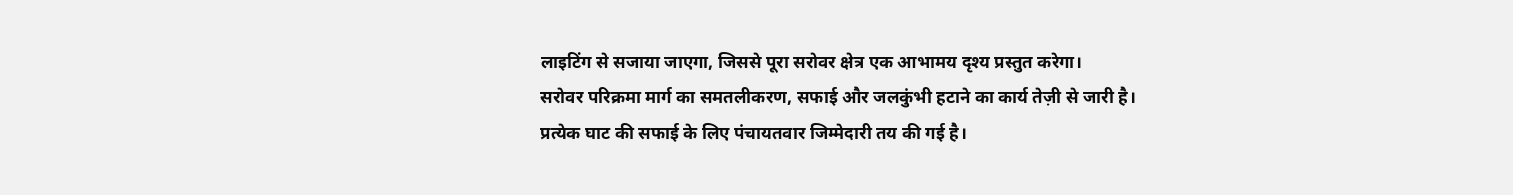लाइटिंग से सजाया जाएगा, जिससे पूरा सरोवर क्षेत्र एक आभामय दृश्य प्रस्तुत करेगा।
सरोवर परिक्रमा मार्ग का समतलीकरण, सफाई और जलकुंभी हटाने का कार्य तेज़ी से जारी है। प्रत्येक घाट की सफाई के लिए पंचायतवार जिम्मेदारी तय की गई है।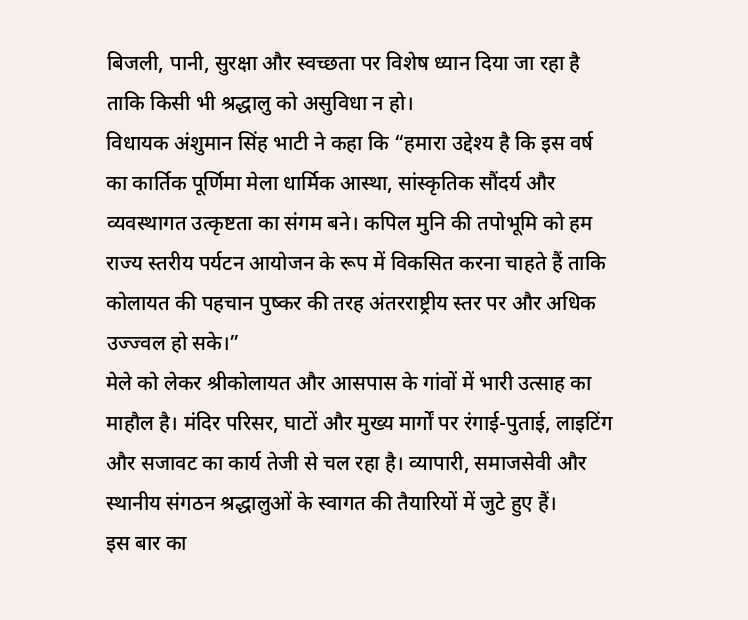बिजली, पानी, सुरक्षा और स्वच्छता पर विशेष ध्यान दिया जा रहा है ताकि किसी भी श्रद्धालु को असुविधा न हो।
विधायक अंशुमान सिंह भाटी ने कहा कि “हमारा उद्देश्य है कि इस वर्ष का कार्तिक पूर्णिमा मेला धार्मिक आस्था, सांस्कृतिक सौंदर्य और व्यवस्थागत उत्कृष्टता का संगम बने। कपिल मुनि की तपोभूमि को हम राज्य स्तरीय पर्यटन आयोजन के रूप में विकसित करना चाहते हैं ताकि कोलायत की पहचान पुष्कर की तरह अंतरराष्ट्रीय स्तर पर और अधिक उज्ज्वल हो सके।”
मेले को लेकर श्रीकोलायत और आसपास के गांवों में भारी उत्साह का माहौल है। मंदिर परिसर, घाटों और मुख्य मार्गों पर रंगाई-पुताई, लाइटिंग और सजावट का कार्य तेजी से चल रहा है। व्यापारी, समाजसेवी और स्थानीय संगठन श्रद्धालुओं के स्वागत की तैयारियों में जुटे हुए हैं।
इस बार का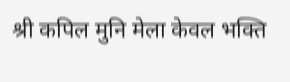श्री कपिल मुनि मेला केवल भक्ति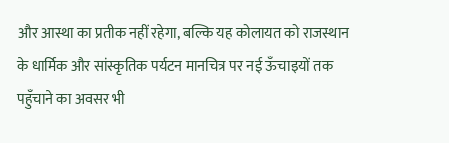और आस्था का प्रतीक नहीं रहेगा, बल्कि यह कोलायत को राजस्थान के धार्मिक और सांस्कृतिक पर्यटन मानचित्र पर नई ऊँचाइयों तक पहुँचाने का अवसर भी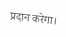प्रदान करेगा।